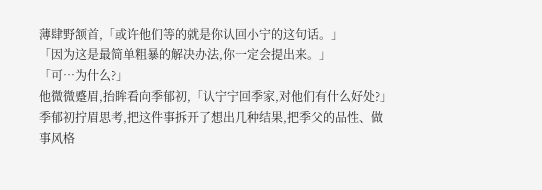薄肆野颔首,「或许他们等的就是你认回小宁的这句话。」
「因为这是最简单粗暴的解决办法,你一定会提出来。」
「可…为什么?」
他微微蹙眉,抬眸看向季郁初,「认宁宁回季家,对他们有什么好处?」
季郁初拧眉思考,把这件事拆开了想出几种结果,把季父的品性、做事风格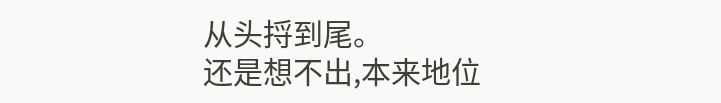从头捋到尾。
还是想不出,本来地位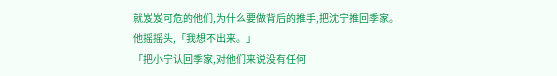就岌岌可危的他们,为什么要做背后的推手,把沈宁推回季家。
他摇摇头,「我想不出来。」
「把小宁认回季家,对他们来说没有任何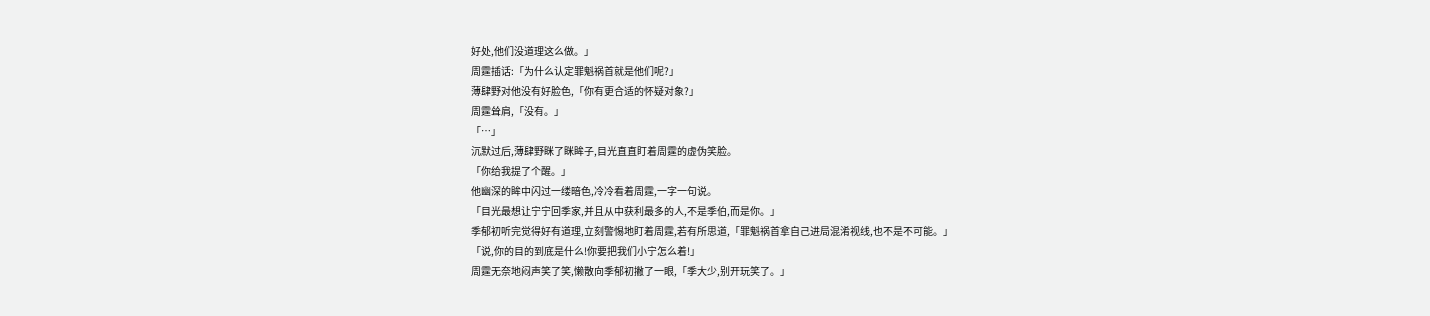好处,他们没道理这么做。」
周霆插话:「为什么认定罪魁祸首就是他们呢?」
薄肆野对他没有好脸色,「你有更合适的怀疑对象?」
周霆耸肩,「没有。」
「…」
沉默过后,薄肆野眯了眯眸子,目光直直盯着周霆的虚伪笑脸。
「你给我提了个醒。」
他幽深的眸中闪过一缕暗色,冷冷看着周霆,一字一句说。
「目光最想让宁宁回季家,并且从中获利最多的人,不是季伯,而是你。」
季郁初听完觉得好有道理,立刻警惕地盯着周霆,若有所思道,「罪魁祸首拿自己进局混淆视线,也不是不可能。」
「说,你的目的到底是什么!你要把我们小宁怎么着!」
周霆无奈地闷声笑了笑,懒散向季郁初撇了一眼,「季大少,别开玩笑了。」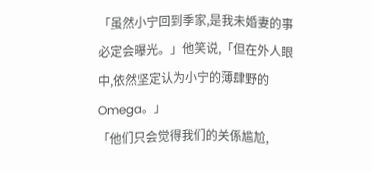「虽然小宁回到季家,是我未婚妻的事必定会曝光。」他笑说,「但在外人眼中,依然坚定认为小宁的薄肆野的Omega。」
「他们只会觉得我们的关係尴尬,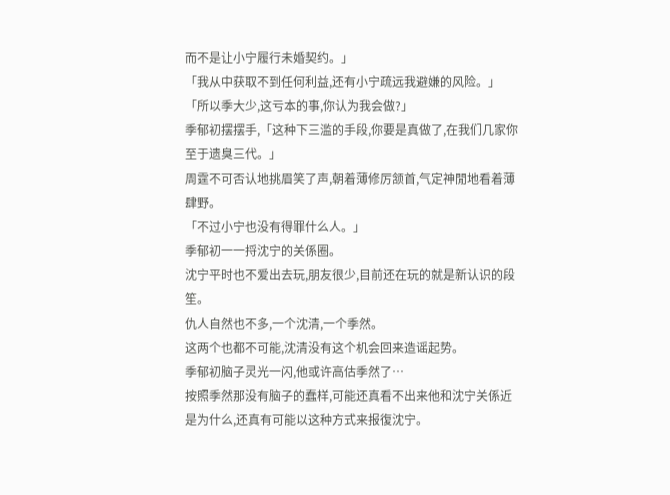而不是让小宁履行未婚契约。」
「我从中获取不到任何利益,还有小宁疏远我避嫌的风险。」
「所以季大少,这亏本的事,你认为我会做?」
季郁初摆摆手,「这种下三滥的手段,你要是真做了,在我们几家你至于遗臭三代。」
周霆不可否认地挑眉笑了声,朝着薄修厉颔首,气定神閒地看着薄肆野。
「不过小宁也没有得罪什么人。」
季郁初一一捋沈宁的关係圈。
沈宁平时也不爱出去玩,朋友很少,目前还在玩的就是新认识的段笙。
仇人自然也不多,一个沈清,一个季然。
这两个也都不可能,沈清没有这个机会回来造谣起势。
季郁初脑子灵光一闪,他或许高估季然了…
按照季然那没有脑子的蠢样,可能还真看不出来他和沈宁关係近是为什么,还真有可能以这种方式来报復沈宁。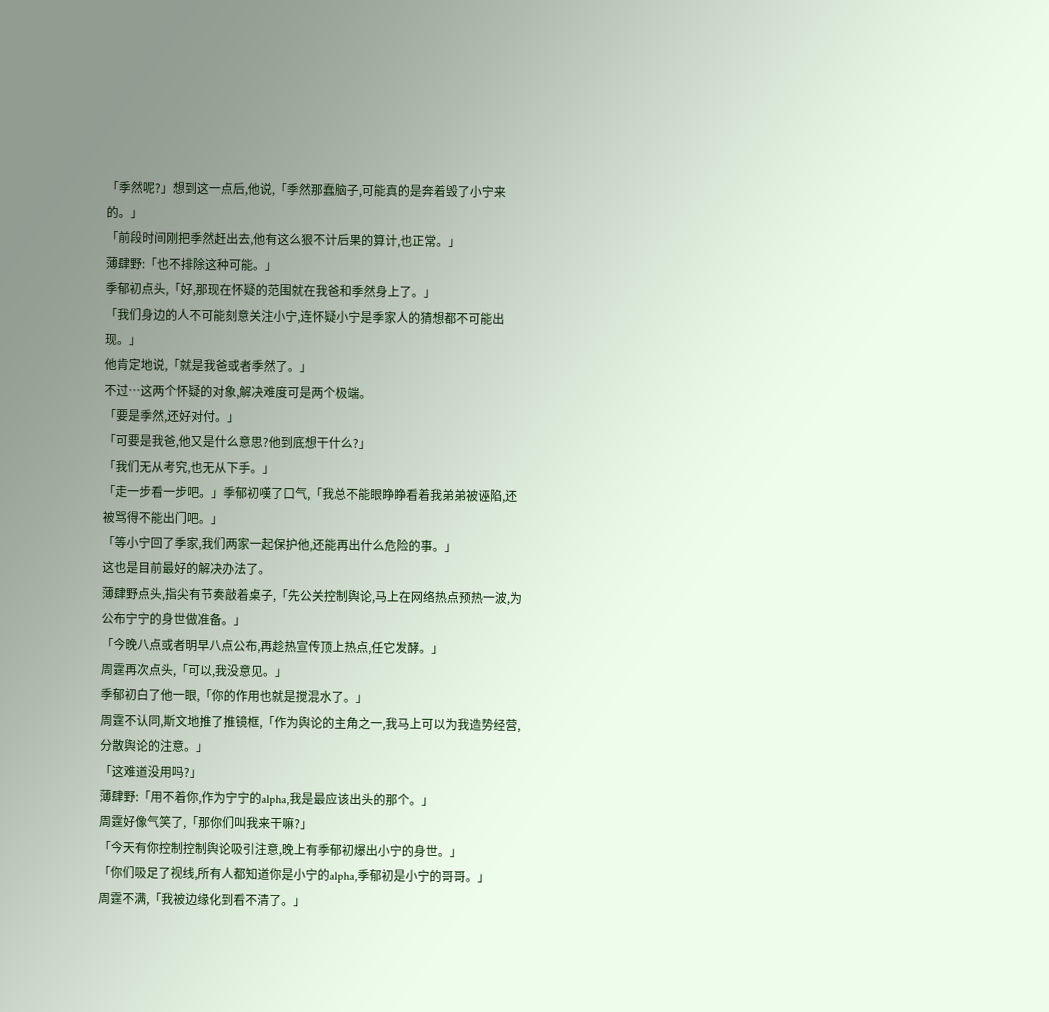「季然呢?」想到这一点后,他说,「季然那蠢脑子,可能真的是奔着毁了小宁来的。」
「前段时间刚把季然赶出去,他有这么狠不计后果的算计,也正常。」
薄肆野:「也不排除这种可能。」
季郁初点头,「好,那现在怀疑的范围就在我爸和季然身上了。」
「我们身边的人不可能刻意关注小宁,连怀疑小宁是季家人的猜想都不可能出现。」
他肯定地说,「就是我爸或者季然了。」
不过…这两个怀疑的对象,解决难度可是两个极端。
「要是季然,还好对付。」
「可要是我爸,他又是什么意思?他到底想干什么?」
「我们无从考究,也无从下手。」
「走一步看一步吧。」季郁初嘆了口气,「我总不能眼睁睁看着我弟弟被诬陷,还被骂得不能出门吧。」
「等小宁回了季家,我们两家一起保护他,还能再出什么危险的事。」
这也是目前最好的解决办法了。
薄肆野点头,指尖有节奏敲着桌子,「先公关控制舆论,马上在网络热点预热一波,为公布宁宁的身世做准备。」
「今晚八点或者明早八点公布,再趁热宣传顶上热点,任它发酵。」
周霆再次点头,「可以,我没意见。」
季郁初白了他一眼,「你的作用也就是搅混水了。」
周霆不认同,斯文地推了推镜框,「作为舆论的主角之一,我马上可以为我造势经营,分散舆论的注意。」
「这难道没用吗?」
薄肆野:「用不着你,作为宁宁的alpha,我是最应该出头的那个。」
周霆好像气笑了,「那你们叫我来干嘛?」
「今天有你控制控制舆论吸引注意,晚上有季郁初爆出小宁的身世。」
「你们吸足了视线,所有人都知道你是小宁的alpha,季郁初是小宁的哥哥。」
周霆不满,「我被边缘化到看不清了。」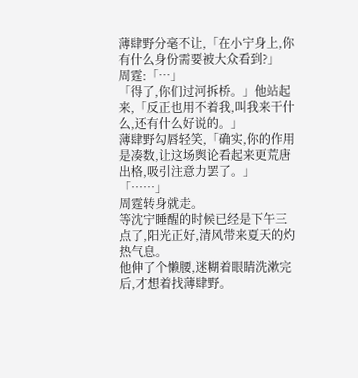薄肆野分毫不让,「在小宁身上,你有什么身份需要被大众看到?」
周霆:「…」
「得了,你们过河拆桥。」他站起来,「反正也用不着我,叫我来干什么,还有什么好说的。」
薄肆野勾唇轻笑,「确实,你的作用是凑数,让这场舆论看起来更荒唐出格,吸引注意力罢了。」
「……」
周霆转身就走。
等沈宁睡醒的时候已经是下午三点了,阳光正好,清风带来夏天的灼热气息。
他伸了个懒腰,迷糊着眼睛洗漱完后,才想着找薄肆野。